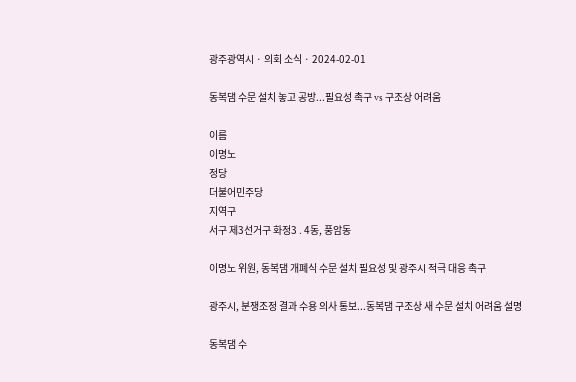광주광역시 · 의회 소식 · 2024-02-01

동복댐 수문 설치 놓고 공방...필요성 촉구 vs 구조상 어려움

이름
이명노
정당
더불어민주당
지역구
서구 제3선거구 화정3․4동, 풍암동

이명노 위원, 동복댐 개폐식 수문 설치 필요성 및 광주시 적극 대응 촉구

광주시, 분쟁조정 결과 수용 의사 통보...동복댐 구조상 새 수문 설치 어려움 설명

동복댐 수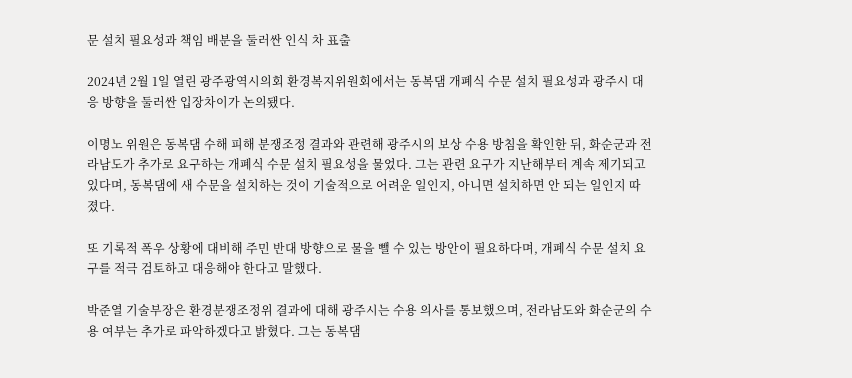문 설치 필요성과 책임 배분을 둘러싼 인식 차 표출

2024년 2월 1일 열린 광주광역시의회 환경복지위원회에서는 동복댐 개폐식 수문 설치 필요성과 광주시 대응 방향을 둘러싼 입장차이가 논의됐다.

이명노 위원은 동복댐 수해 피해 분쟁조정 결과와 관련해 광주시의 보상 수용 방침을 확인한 뒤, 화순군과 전라남도가 추가로 요구하는 개폐식 수문 설치 필요성을 물었다. 그는 관련 요구가 지난해부터 계속 제기되고 있다며, 동복댐에 새 수문을 설치하는 것이 기술적으로 어려운 일인지, 아니면 설치하면 안 되는 일인지 따졌다.

또 기록적 폭우 상황에 대비해 주민 반대 방향으로 물을 뺄 수 있는 방안이 필요하다며, 개폐식 수문 설치 요구를 적극 검토하고 대응해야 한다고 말했다.

박준열 기술부장은 환경분쟁조정위 결과에 대해 광주시는 수용 의사를 통보했으며, 전라남도와 화순군의 수용 여부는 추가로 파악하겠다고 밝혔다. 그는 동복댐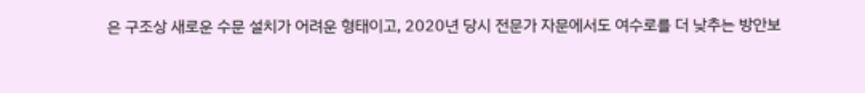은 구조상 새로운 수문 설치가 어려운 형태이고, 2020년 당시 전문가 자문에서도 여수로를 더 낮추는 방안보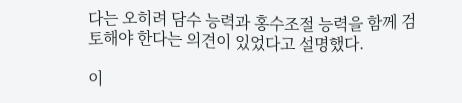다는 오히려 담수 능력과 홍수조절 능력을 함께 검토해야 한다는 의견이 있었다고 설명했다.

이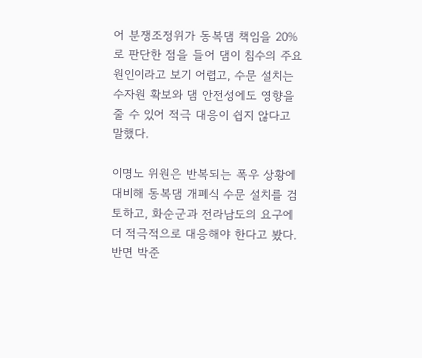어 분쟁조정위가 동복댐 책임을 20%로 판단한 점을 들어 댐이 침수의 주요 원인이라고 보기 어렵고, 수문 설치는 수자원 확보와 댐 안전성에도 영향을 줄 수 있어 적극 대응이 쉽지 않다고 말했다.

이명노 위원은 반복되는 폭우 상황에 대비해 동복댐 개폐식 수문 설치를 검토하고, 화순군과 전라남도의 요구에 더 적극적으로 대응해야 한다고 봤다. 반면 박준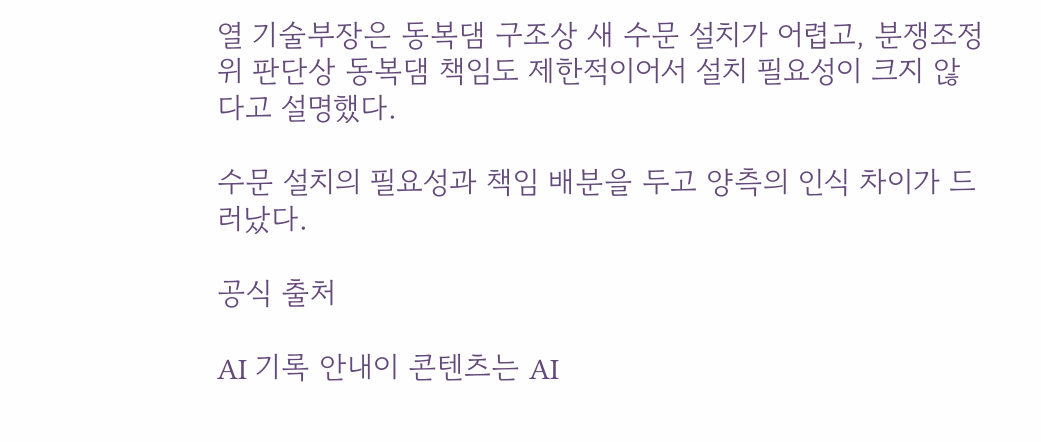열 기술부장은 동복댐 구조상 새 수문 설치가 어렵고, 분쟁조정위 판단상 동복댐 책임도 제한적이어서 설치 필요성이 크지 않다고 설명했다.

수문 설치의 필요성과 책임 배분을 두고 양측의 인식 차이가 드러났다.

공식 출처

AI 기록 안내이 콘텐츠는 AI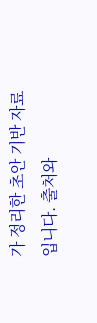가 정리한 초안 기반 자료입니다. 출처와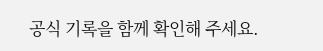공식 기록을 함께 확인해 주세요.